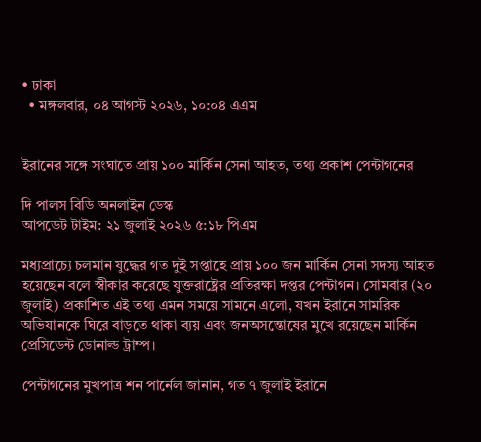• ঢাকা
  • মঙ্গলবার, ০৪ আগস্ট ২০২৬, ১০:০৪ এএম


ইরানের সঙ্গে সংঘাতে প্রায় ১০০ মার্কিন সেনা আহত, তথ্য প্রকাশ পেন্টাগনের

দি পালস বিডি অনলাইন ডেস্ক
আপডেট টাইম: ২১ জুলাই ২০২৬ ৫:১৮ পিএম

মধ্যপ্রাচ্যে চলমান যুদ্ধের গত দুই সপ্তাহে প্রায় ১০০ জন মার্কিন সেনা সদস্য আহত হয়েছেন বলে স্বীকার করেছে যুক্তরাষ্ট্রের প্রতিরক্ষা দপ্তর পেন্টাগন। সোমবার (২০ জুলাই) প্রকাশিত এই তথ্য এমন সময়ে সামনে এলো, যখন ইরানে সামরিক অভিযানকে ঘিরে বাড়তে থাকা ব্যয় এবং জনঅসন্তোষের মুখে রয়েছেন মার্কিন প্রেসিডেন্ট ডোনাল্ড ট্রাম্প।

পেন্টাগনের মুখপাত্র শন পার্নেল জানান, গত ৭ জুলাই ইরানে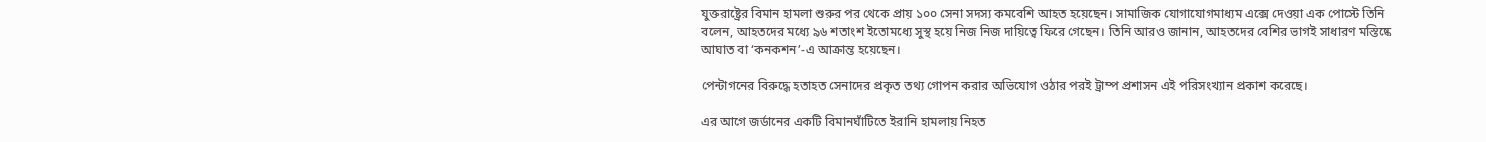যুক্তরাষ্ট্রের বিমান হামলা শুরুর পর থেকে প্রায় ১০০ সেনা সদস্য কমবেশি আহত হয়েছেন। সামাজিক যোগাযোগমাধ্যম এক্সে দেওয়া এক পোস্টে তিনি বলেন, আহতদের মধ্যে ৯৬ শতাংশ ইতোমধ্যে সুস্থ হয়ে নিজ নিজ দায়িত্বে ফিরে গেছেন। তিনি আরও জানান, আহতদের বেশির ভাগই সাধারণ মস্তিষ্কে আঘাত বা ‘কনকশন’-এ আক্রান্ত হয়েছেন।

পেন্টাগনের বিরুদ্ধে হতাহত সেনাদের প্রকৃত তথ্য গোপন করার অভিযোগ ওঠার পরই ট্রাম্প প্রশাসন এই পরিসংখ্যান প্রকাশ করেছে।

এর আগে জর্ডানের একটি বিমানঘাঁটিতে ইরানি হামলায় নিহত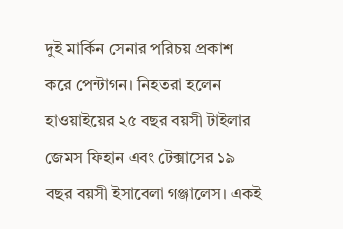দুই মার্কিন সেনার পরিচয় প্রকাশ করে পেন্টাগন। নিহতরা হলেন হাওয়াইয়ের ২৫ বছর বয়সী টাইলার জেমস ফিহান এবং টেক্সাসের ১৯ বছর বয়সী ইসাবেলা গঞ্জালেস। একই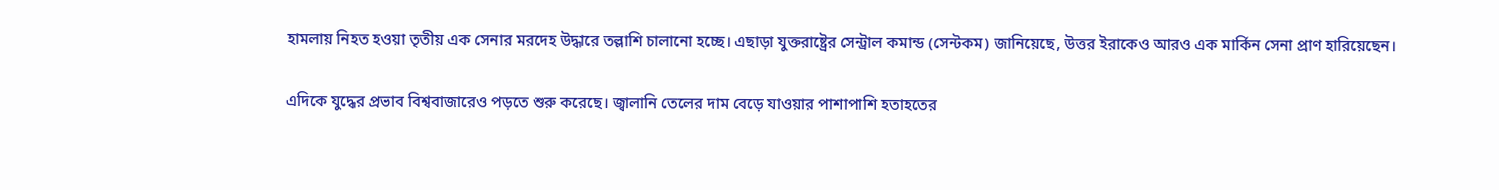হামলায় নিহত হওয়া তৃতীয় এক সেনার মরদেহ উদ্ধারে তল্লাশি চালানো হচ্ছে। এছাড়া যুক্তরাষ্ট্রের সেন্ট্রাল কমান্ড (সেন্টকম) জানিয়েছে, উত্তর ইরাকেও আরও এক মার্কিন সেনা প্রাণ হারিয়েছেন।

এদিকে যুদ্ধের প্রভাব বিশ্ববাজারেও পড়তে শুরু করেছে। জ্বালানি তেলের দাম বেড়ে যাওয়ার পাশাপাশি হতাহতের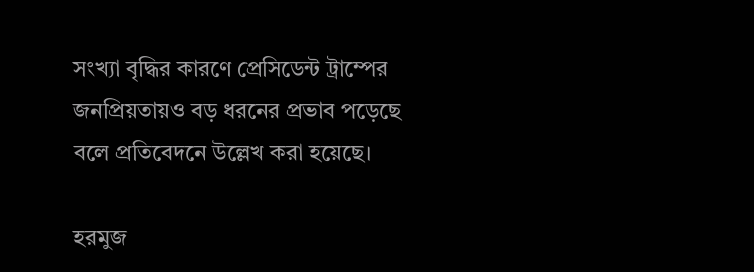সংখ্যা বৃদ্ধির কারণে প্রেসিডেন্ট ট্রাম্পের জনপ্রিয়তায়ও বড় ধরনের প্রভাব পড়েছে বলে প্রতিবেদনে উল্লেখ করা হয়েছে।

হরমুজ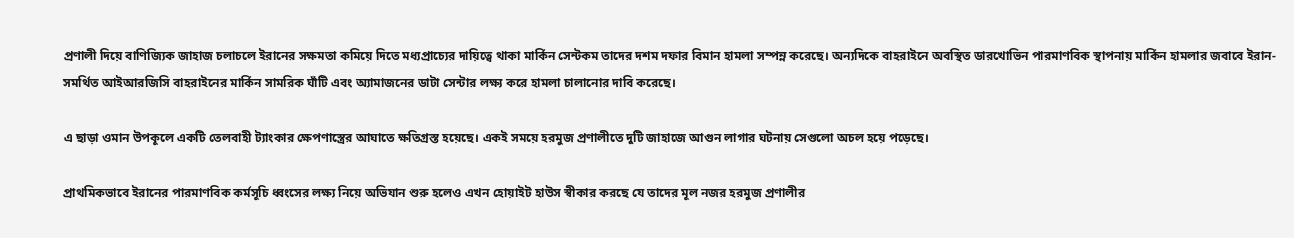প্রণালী দিয়ে বাণিজ্যিক জাহাজ চলাচলে ইরানের সক্ষমতা কমিয়ে দিতে মধ্যপ্রাচ্যের দায়িত্বে থাকা মার্কিন সেন্টকম তাদের দশম দফার বিমান হামলা সম্পন্ন করেছে। অন্যদিকে বাহরাইনে অবস্থিত ডারখোভিন পারমাণবিক স্থাপনায় মার্কিন হামলার জবাবে ইরান-সমর্থিত আইআরজিসি বাহরাইনের মার্কিন সামরিক ঘাঁটি এবং অ্যামাজনের ডাটা সেন্টার লক্ষ্য করে হামলা চালানোর দাবি করেছে।

এ ছাড়া ওমান উপকূলে একটি তেলবাহী ট্যাংকার ক্ষেপণাস্ত্রের আঘাতে ক্ষতিগ্রস্ত হয়েছে। একই সময়ে হরমুজ প্রণালীতে দুটি জাহাজে আগুন লাগার ঘটনায় সেগুলো অচল হয়ে পড়েছে।

প্রাথমিকভাবে ইরানের পারমাণবিক কর্মসূচি ধ্বংসের লক্ষ্য নিয়ে অভিযান শুরু হলেও এখন হোয়াইট হাউস স্বীকার করছে যে তাদের মূল নজর হরমুজ প্রণালীর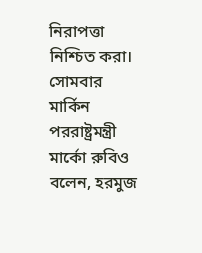নিরাপত্তা নিশ্চিত করা। সোমবার মার্কিন পররাষ্ট্রমন্ত্রী মার্কো রুবিও বলেন, হরমুজ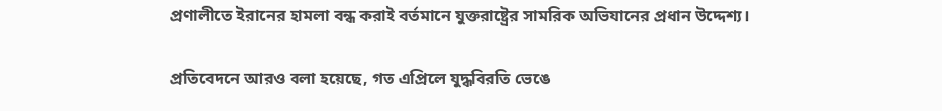প্রণালীতে ইরানের হামলা বন্ধ করাই বর্তমানে যুক্তরাষ্ট্রের সামরিক অভিযানের প্রধান উদ্দেশ্য।

প্রতিবেদনে আরও বলা হয়েছে, গত এপ্রিলে যুদ্ধবিরতি ভেঙে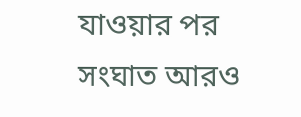যাওয়ার পর সংঘাত আরও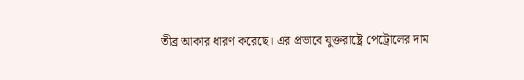তীব্র আকার ধারণ করেছে। এর প্রভাবে যুক্তরাষ্ট্রে পেট্রোলের দাম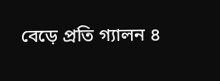বেড়ে প্রতি গ্যালন ৪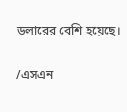ডলারের বেশি হয়েছে।

/এসএন